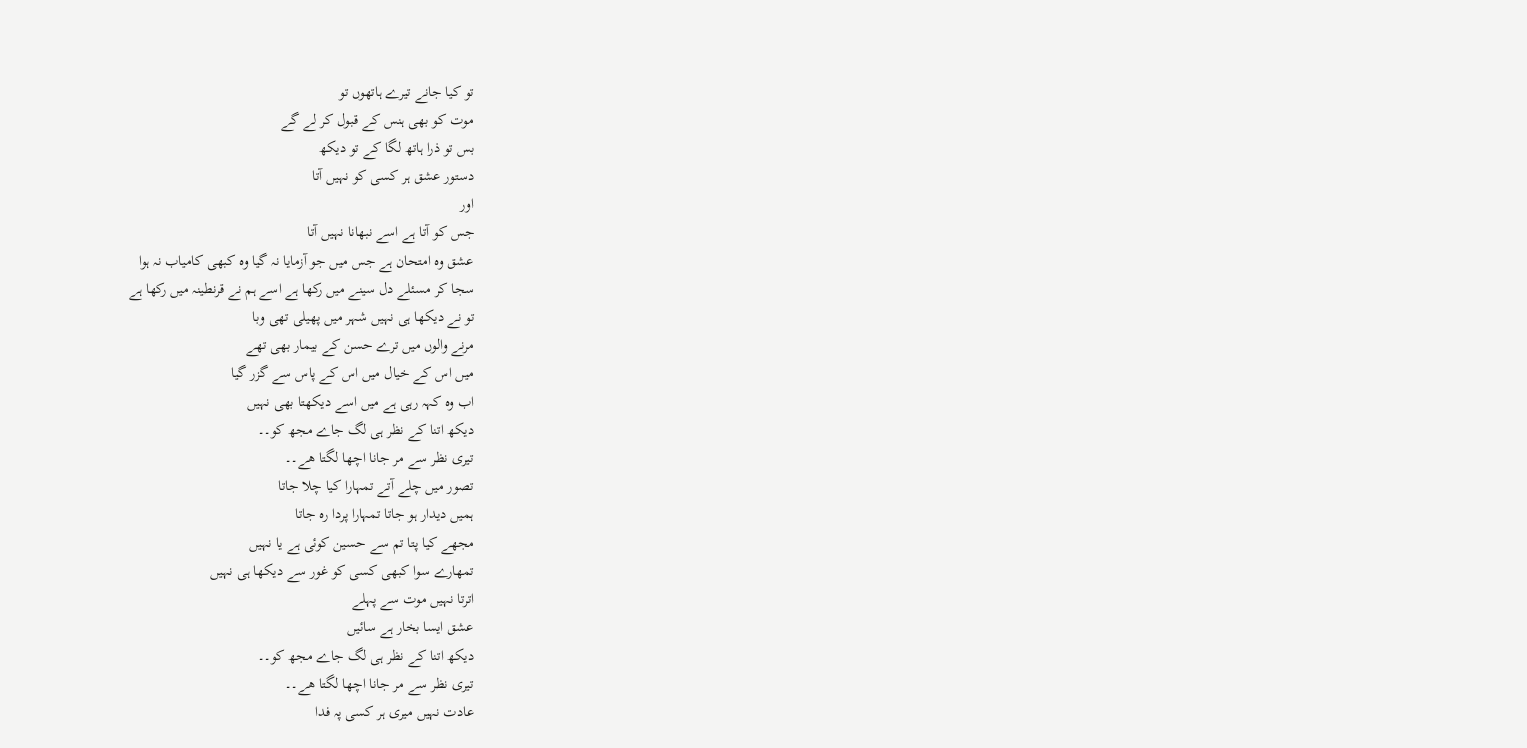تو کیا جانے تیرے ہاتھوں تو
موت کو بھی ہنس کے قبول کر لے گے
بس تو ذرا ہاتھ لگا کے تو دیکھ
دستور عشق ہر کسی کو نہیں آتا
اور
جس کو آتا ہے اسے نبھانا نہیں آتا
عشق وہ امتحان ہے جس میں جو آزمایا نہ گیا وہ کبھی کامیاب نہ ہوا
سجا کر مسئلے دل سینے میں رکھا ہے اسے ہم نے قرنطینہ میں رکھا ہے
تو نے دیکھا ہی نہیں شہر میں پھیلی تھی وبا
مرنے والوں میں ترے حسن کے بیمار بھی تھے
میں اس کے خیال میں اس کے پاس سے گزر گیا
اب وہ کہہ رہی ہے میں اسے دیکھتا بھی نہیں
دیکھ اتنا کے نظر ہی لگ جاے مجھ کو۔۔
تیری نظر سے مر جانا اچھا لگتا ھے۔۔
تصور میں چلے آتے تمہارا کیا چلا جاتا
ہمیں دیدار ہو جاتا تمہارا پردا رہ جاتا
مجھے کیا پتا تم سے حسین کوئی ہے یا نہیں
تمھارے سوا کبھی کسی کو غور سے دیکھا ہی نہیں
اترتا نہیں موت سے پہلے
عشق ایسا بخار ہے سائیں
دیکھ اتنا کے نظر ہی لگ جاے مجھ کو۔۔
تیری نظر سے مر جانا اچھا لگتا ھے۔۔
عادت نہیں میری ہر کسی پہ فدا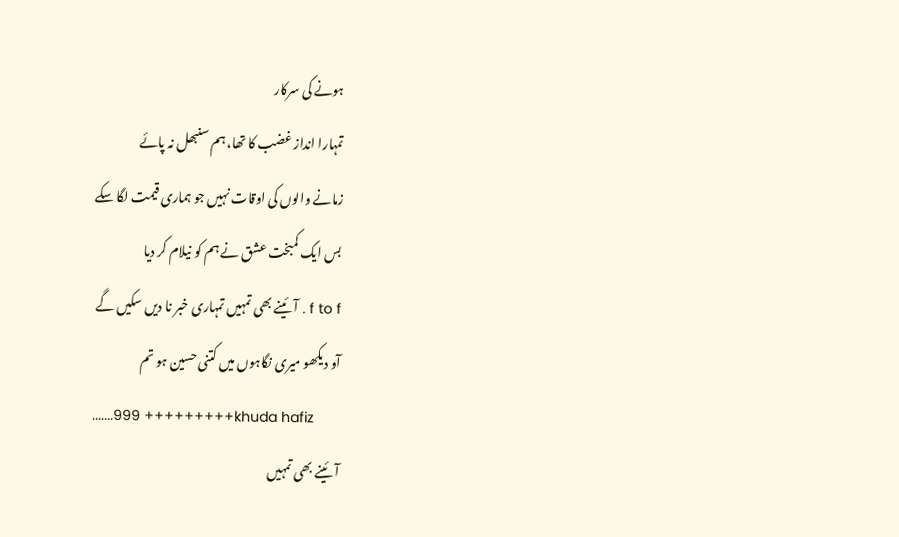ہونے کی سرکار
تمہارا انداز غضب کا تھا، ہم سنبھل نہ پائے
زمانے والوں کی اوقات نہیں جو ہماری قیمت لگا سکے
بس ایک کمبخت عشق نے ہم کو نیلام کر دیا
f to f . آئینے بھی تمہیں تمہاری خبر نا دیں سکیں گے
آو دیکھو میری نگاہوں میں کتنی حسین ہو تم
.......999 +++++++++khuda hafiz
آئینے بھی تمہیں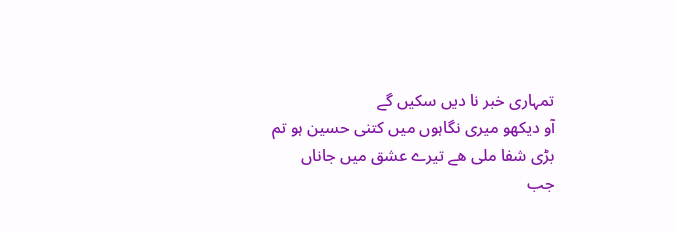تمہاری خبر نا دیں سکیں گے
آو دیکھو میری نگاہوں میں کتنی حسین ہو تم
بڑی شفا ملی ھے تیرے عشق میں جاناں
جب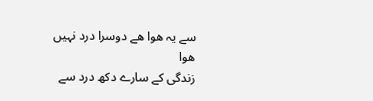سے یہ ھوا ھے دوسرا درد نہیں ھوا
زندگی کے سارے دکھ درد سے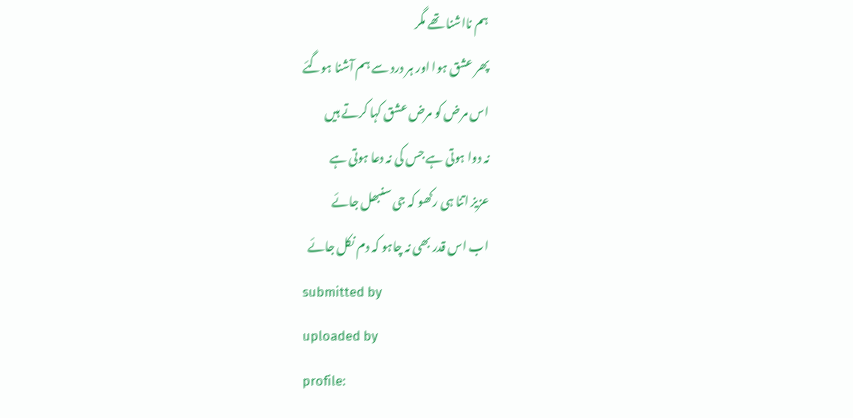ہم نااشنا تھے مگر
پھر عشق ہوا اور ہر درد سے ہم آشنا ہوگئے
اس مرض کو مرض عشق کہا کرتے ہیں
نہ دوا ہوتی ہے جس کی نہ دعا ہوتی ہے
عزیز اتنا ہی رکھو کہ جی سنبھل جائے
اب اس قدر بھی نہ چاہو کہ دم نکل جائے
submitted by
uploaded by
profile: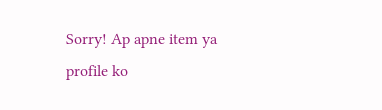Sorry! Ap apne item ya profile ko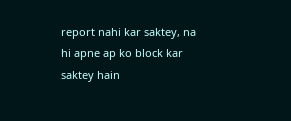report nahi kar saktey, na hi apne ap ko block kar saktey hain